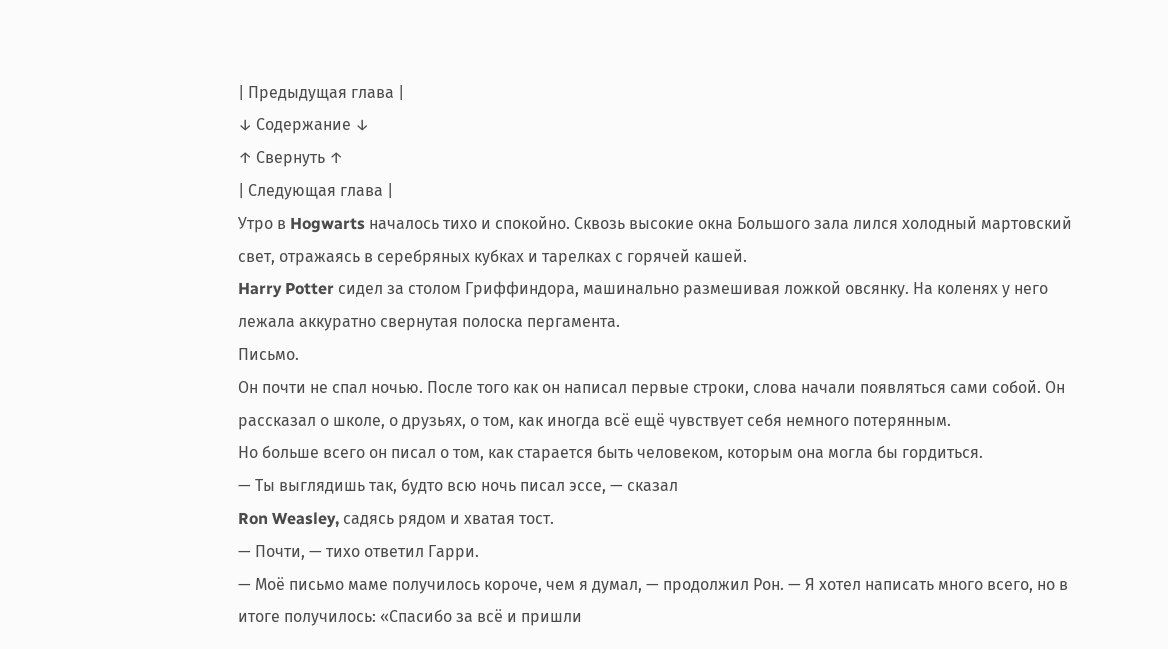| Предыдущая глава |
↓ Содержание ↓
↑ Свернуть ↑
| Следующая глава |
Утро в Hogwarts началось тихо и спокойно. Сквозь высокие окна Большого зала лился холодный мартовский свет, отражаясь в серебряных кубках и тарелках с горячей кашей.
Harry Potter сидел за столом Гриффиндора, машинально размешивая ложкой овсянку. На коленях у него лежала аккуратно свернутая полоска пергамента.
Письмо.
Он почти не спал ночью. После того как он написал первые строки, слова начали появляться сами собой. Он рассказал о школе, о друзьях, о том, как иногда всё ещё чувствует себя немного потерянным.
Но больше всего он писал о том, как старается быть человеком, которым она могла бы гордиться.
— Ты выглядишь так, будто всю ночь писал эссе, — сказал
Ron Weasley, садясь рядом и хватая тост.
— Почти, — тихо ответил Гарри.
— Моё письмо маме получилось короче, чем я думал, — продолжил Рон. — Я хотел написать много всего, но в итоге получилось: «Спасибо за всё и пришли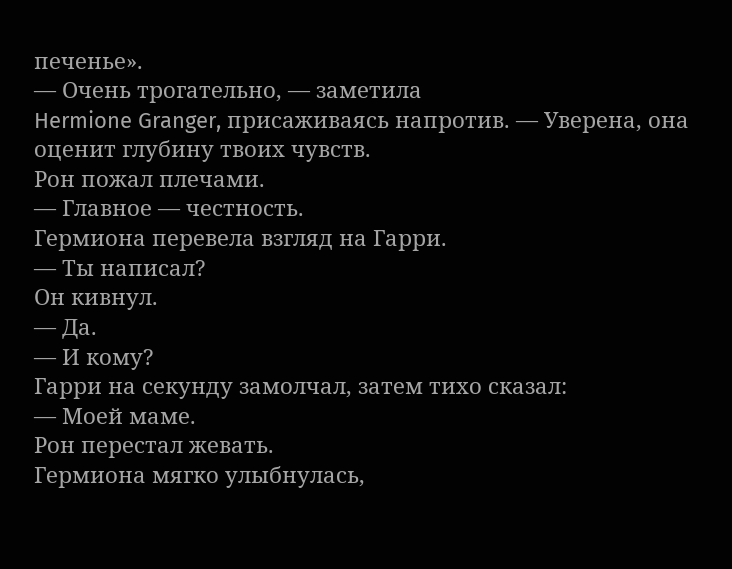печенье».
— Очень трогательно, — заметила
Hermione Granger, присаживаясь напротив. — Уверена, она оценит глубину твоих чувств.
Рон пожал плечами.
— Главное — честность.
Гермиона перевела взгляд на Гарри.
— Ты написал?
Он кивнул.
— Да.
— И кому?
Гарри на секунду замолчал, затем тихо сказал:
— Моей маме.
Рон перестал жевать.
Гермиона мягко улыбнулась,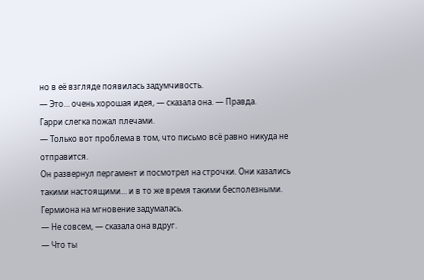но в её взгляде появилась задумчивость.
— Это… очень хорошая идея, — сказала она. — Правда.
Гарри слегка пожал плечами.
— Только вот проблема в том, что письмо всё равно никуда не отправится.
Он развернул пергамент и посмотрел на строчки. Они казались такими настоящими… и в то же время такими бесполезными.
Гермиона на мгновение задумалась.
— Не совсем, — сказала она вдруг.
— Что ты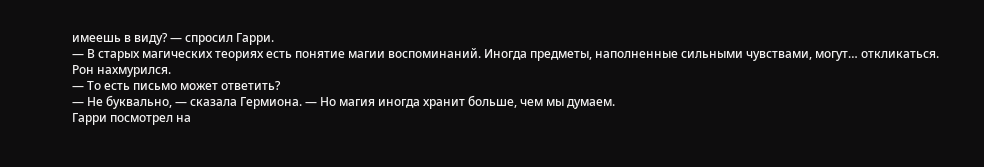имеешь в виду? — спросил Гарри.
— В старых магических теориях есть понятие магии воспоминаний. Иногда предметы, наполненные сильными чувствами, могут… откликаться.
Рон нахмурился.
— То есть письмо может ответить?
— Не буквально, — сказала Гермиона. — Но магия иногда хранит больше, чем мы думаем.
Гарри посмотрел на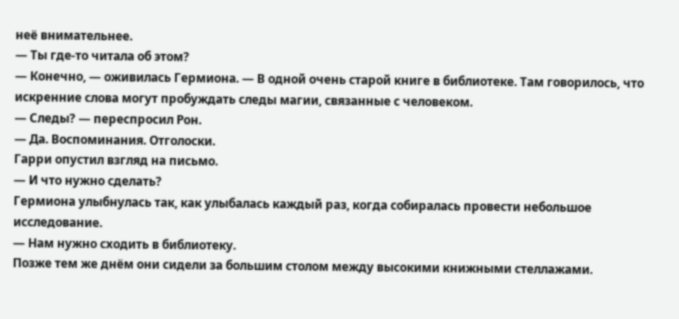неё внимательнее.
— Ты где-то читала об этом?
— Конечно, — оживилась Гермиона. — В одной очень старой книге в библиотеке. Там говорилось, что искренние слова могут пробуждать следы магии, связанные с человеком.
— Следы? — переспросил Рон.
— Да. Воспоминания. Отголоски.
Гарри опустил взгляд на письмо.
— И что нужно сделать?
Гермиона улыбнулась так, как улыбалась каждый раз, когда собиралась провести небольшое исследование.
— Нам нужно сходить в библиотеку.
Позже тем же днём они сидели за большим столом между высокими книжными стеллажами.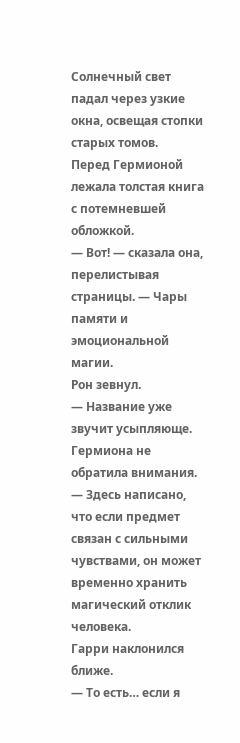Солнечный свет падал через узкие окна, освещая стопки старых томов.
Перед Гермионой лежала толстая книга с потемневшей обложкой.
— Вот! — сказала она, перелистывая страницы. — Чары памяти и эмоциональной магии.
Рон зевнул.
— Название уже звучит усыпляюще.
Гермиона не обратила внимания.
— Здесь написано, что если предмет связан с сильными чувствами, он может временно хранить магический отклик человека.
Гарри наклонился ближе.
— То есть… если я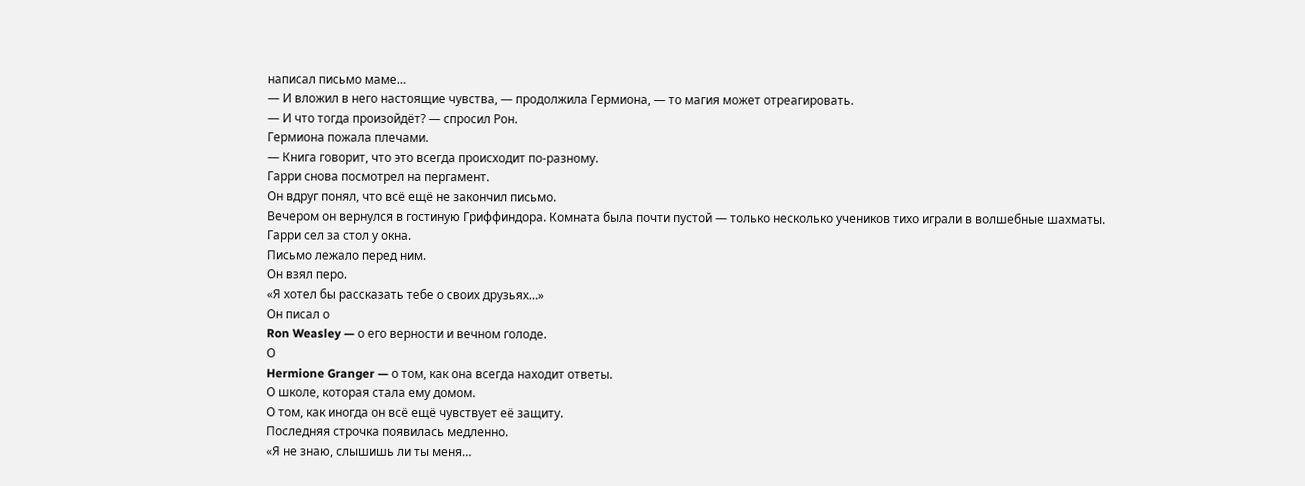написал письмо маме…
— И вложил в него настоящие чувства, — продолжила Гермиона, — то магия может отреагировать.
— И что тогда произойдёт? — спросил Рон.
Гермиона пожала плечами.
— Книга говорит, что это всегда происходит по-разному.
Гарри снова посмотрел на пергамент.
Он вдруг понял, что всё ещё не закончил письмо.
Вечером он вернулся в гостиную Гриффиндора. Комната была почти пустой — только несколько учеников тихо играли в волшебные шахматы.
Гарри сел за стол у окна.
Письмо лежало перед ним.
Он взял перо.
«Я хотел бы рассказать тебе о своих друзьях…»
Он писал о
Ron Weasley — о его верности и вечном голоде.
О
Hermione Granger — о том, как она всегда находит ответы.
О школе, которая стала ему домом.
О том, как иногда он всё ещё чувствует её защиту.
Последняя строчка появилась медленно.
«Я не знаю, слышишь ли ты меня…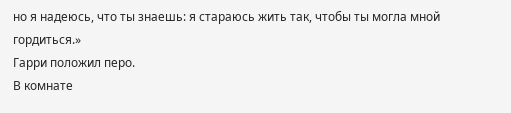но я надеюсь, что ты знаешь: я стараюсь жить так, чтобы ты могла мной гордиться.»
Гарри положил перо.
В комнате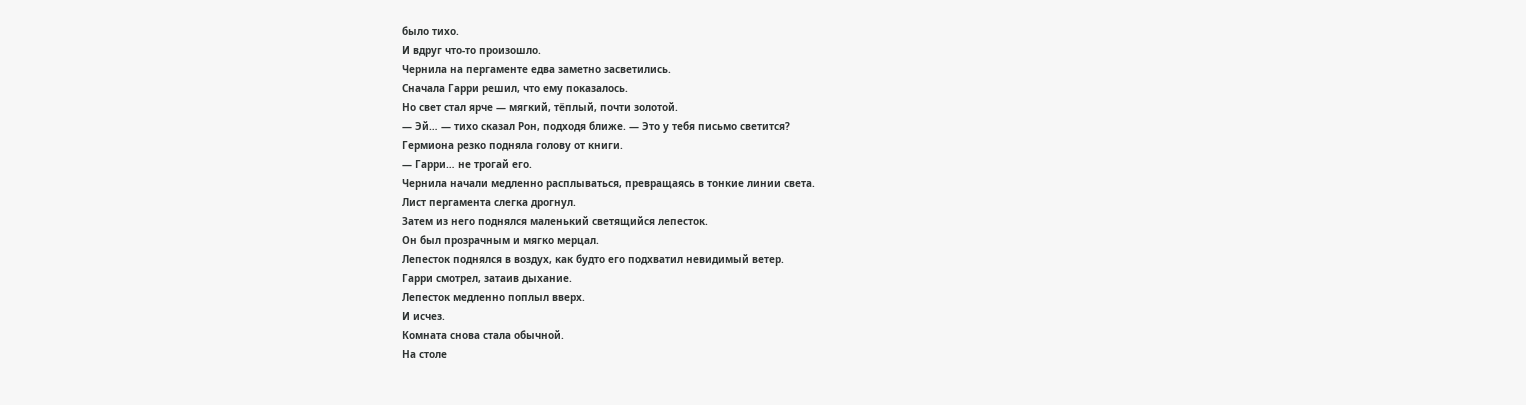было тихо.
И вдруг что-то произошло.
Чернила на пергаменте едва заметно засветились.
Сначала Гарри решил, что ему показалось.
Но свет стал ярче — мягкий, тёплый, почти золотой.
— Эй… — тихо сказал Рон, подходя ближе. — Это у тебя письмо светится?
Гермиона резко подняла голову от книги.
— Гарри… не трогай его.
Чернила начали медленно расплываться, превращаясь в тонкие линии света.
Лист пергамента слегка дрогнул.
Затем из него поднялся маленький светящийся лепесток.
Он был прозрачным и мягко мерцал.
Лепесток поднялся в воздух, как будто его подхватил невидимый ветер.
Гарри смотрел, затаив дыхание.
Лепесток медленно поплыл вверх.
И исчез.
Комната снова стала обычной.
На столе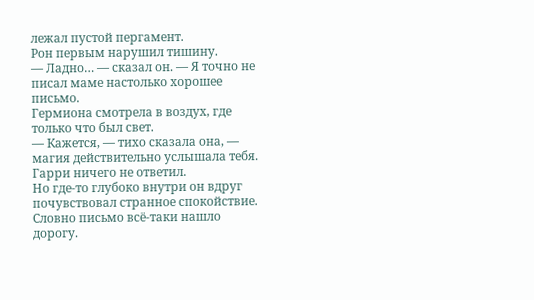лежал пустой пергамент.
Рон первым нарушил тишину.
— Ладно… — сказал он. — Я точно не писал маме настолько хорошее письмо.
Гермиона смотрела в воздух, где только что был свет.
— Кажется, — тихо сказала она, — магия действительно услышала тебя.
Гарри ничего не ответил.
Но где-то глубоко внутри он вдруг почувствовал странное спокойствие.
Словно письмо всё-таки нашло дорогу.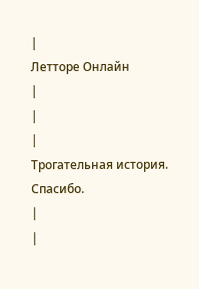|
Летторе Онлайн
|
|
|
Трогательная история. Спасибо.
|
|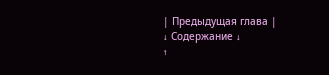| Предыдущая глава |
↓ Содержание ↓
↑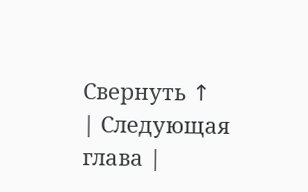Свернуть ↑
| Следующая глава |